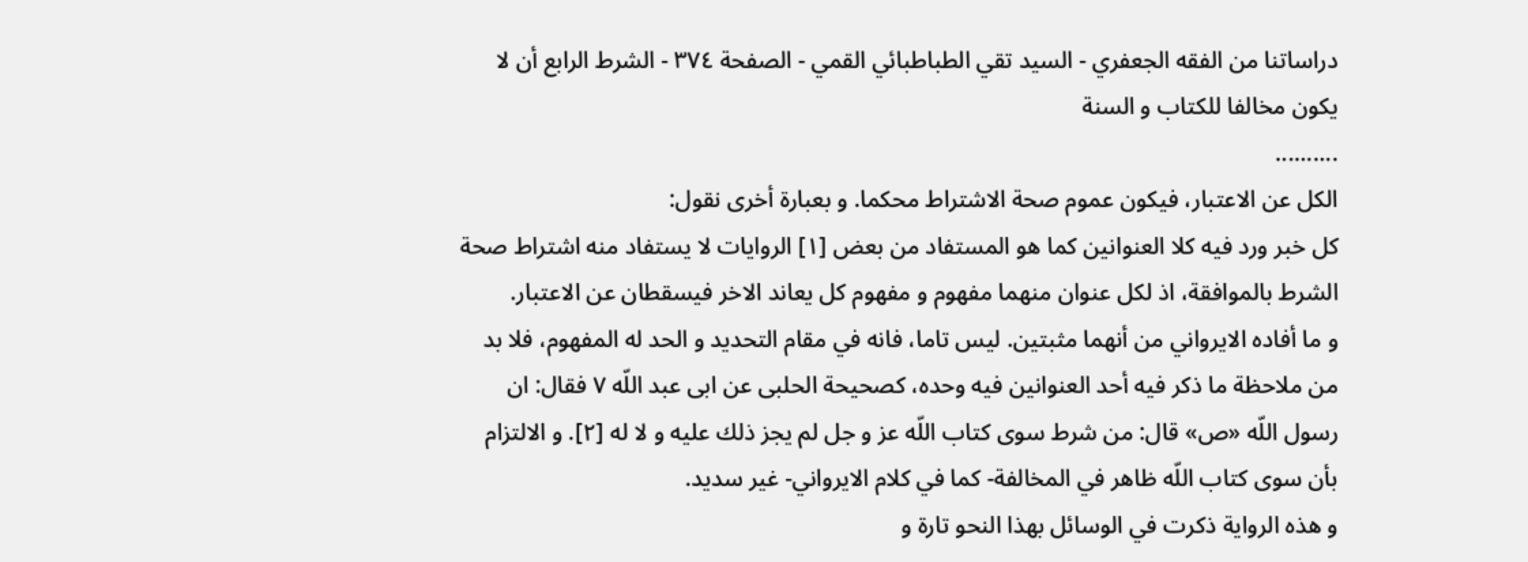دراساتنا من الفقه الجعفري - السيد تقي الطباطبائي القمي - الصفحة ٣٧٤ - الشرط الرابع أن لا يكون مخالفا للكتاب و السنة
..........
الكل عن الاعتبار، فيكون عموم صحة الاشتراط محكما. و بعبارة أخرى نقول:
كل خبر ورد فيه كلا العنوانين كما هو المستفاد من بعض [١] الروايات لا يستفاد منه اشتراط صحة الشرط بالموافقة، اذ لكل عنوان منهما مفهوم و مفهوم كل يعاند الاخر فيسقطان عن الاعتبار.
و ما أفاده الايرواني من أنهما مثبتين. ليس تاما، فانه في مقام التحديد و الحد له المفهوم، فلا بد من ملاحظة ما ذكر فيه أحد العنوانين فيه وحده، كصحيحة الحلبى عن ابى عبد اللّه ٧ فقال: ان رسول اللّه «ص» قال: من شرط سوى كتاب اللّه عز و جل لم يجز ذلك عليه و لا له [٢]. و الالتزام بأن سوى كتاب اللّه ظاهر في المخالفة- كما في كلام الايرواني- غير سديد.
و هذه الرواية ذكرت في الوسائل بهذا النحو تارة و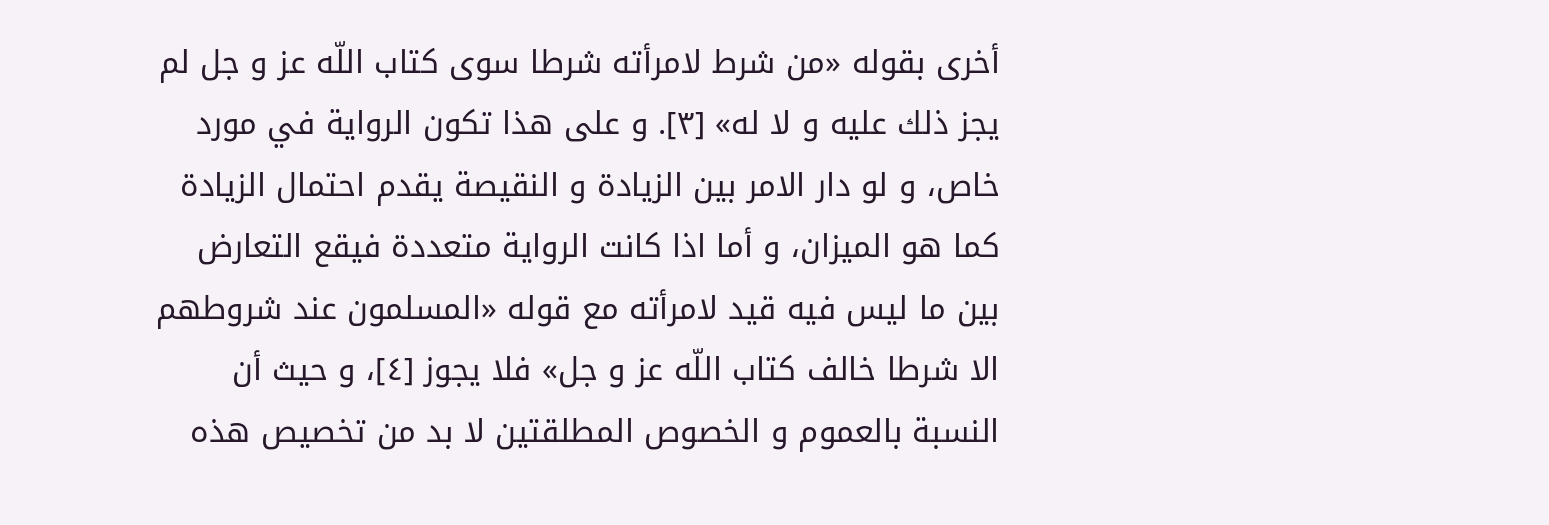أخرى بقوله «من شرط لامرأته شرطا سوى كتاب اللّه عز و جل لم يجز ذلك عليه و لا له» [٣]. و على هذا تكون الرواية في مورد خاص، و لو دار الامر بين الزيادة و النقيصة يقدم احتمال الزيادة كما هو الميزان، و أما اذا كانت الرواية متعددة فيقع التعارض بين ما ليس فيه قيد لامرأته مع قوله «المسلمون عند شروطهم الا شرطا خالف كتاب اللّه عز و جل» فلا يجوز [٤]، و حيث أن النسبة بالعموم و الخصوص المطلقتين لا بد من تخصيص هذه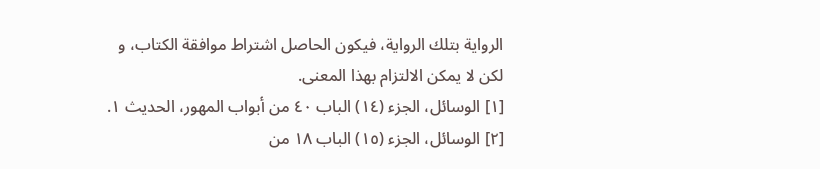الرواية بتلك الرواية، فيكون الحاصل اشتراط موافقة الكتاب، و لكن لا يمكن الالتزام بهذا المعنى.
[١] الوسائل، الجزء (١٤) الباب ٤٠ من أبواب المهور، الحديث ١.
[٢] الوسائل، الجزء (١٥) الباب ١٨ من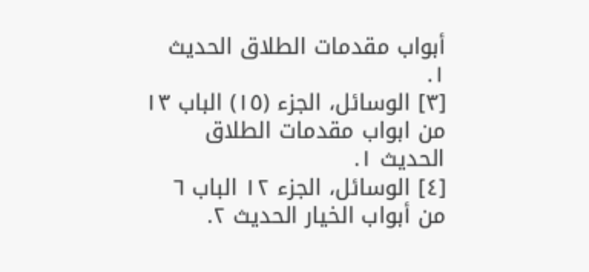أبواب مقدمات الطلاق الحديث ١.
[٣] الوسائل، الجزء (١٥) الباب ١٣ من ابواب مقدمات الطلاق الحديث ١.
[٤] الوسائل، الجزء ١٢ الباب ٦ من أبواب الخيار الحديث ٢.